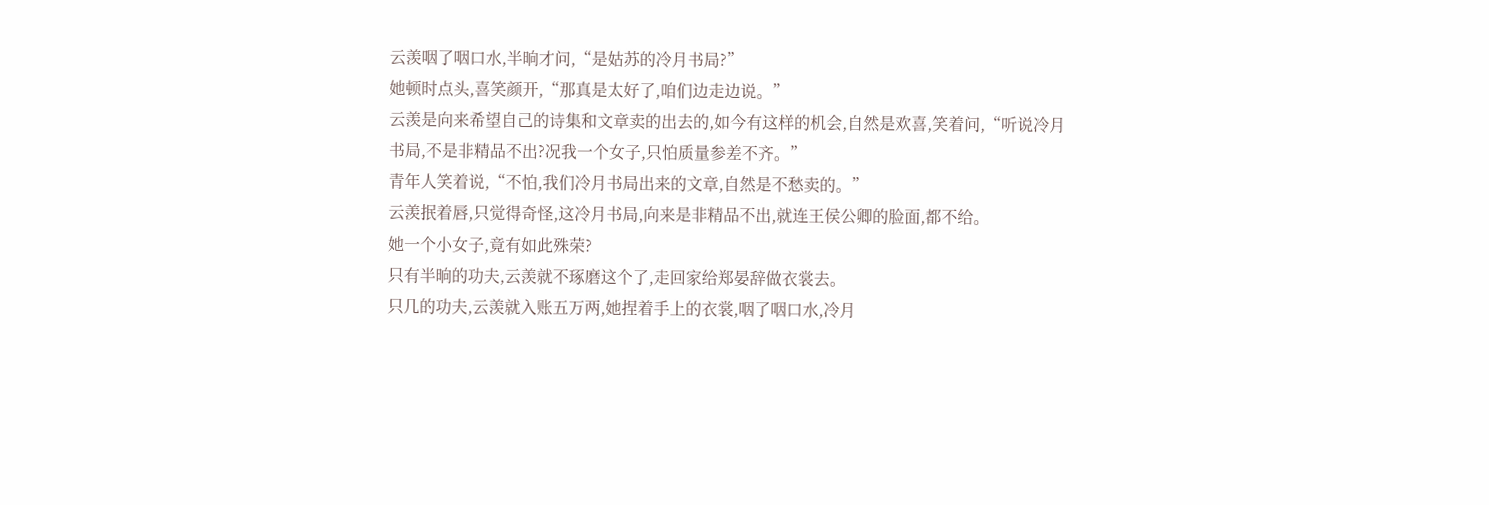云羡咽了咽口水,半晌才问,“是姑苏的冷月书局?”
她顿时点头,喜笑颜开,“那真是太好了,咱们边走边说。”
云羡是向来希望自己的诗集和文章卖的出去的,如今有这样的机会,自然是欢喜,笑着问,“听说冷月书局,不是非精品不出?况我一个女子,只怕质量参差不齐。”
青年人笑着说,“不怕,我们冷月书局出来的文章,自然是不愁卖的。”
云羡抿着唇,只觉得奇怪,这冷月书局,向来是非精品不出,就连王侯公卿的脸面,都不给。
她一个小女子,竟有如此殊荣?
只有半晌的功夫,云羡就不琢磨这个了,走回家给郑晏辞做衣裳去。
只几的功夫,云羡就入账五万两,她捏着手上的衣裳,咽了咽口水,冷月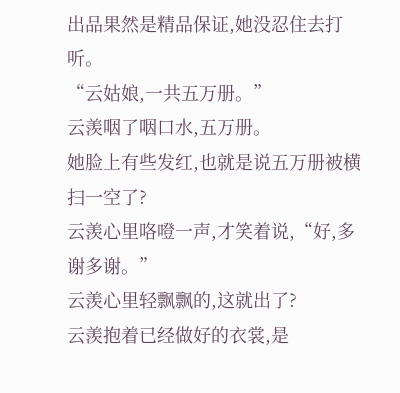出品果然是精品保证,她没忍住去打听。
“云姑娘,一共五万册。”
云羡咽了咽口水,五万册。
她脸上有些发红,也就是说五万册被横扫一空了?
云羡心里咯噔一声,才笑着说,“好,多谢多谢。”
云羡心里轻飘飘的,这就出了?
云羡抱着已经做好的衣裳,是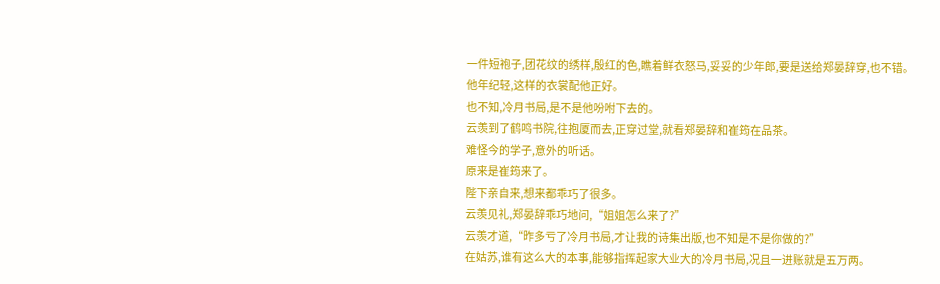一件短袍子,团花纹的绣样,殷红的色,瞧着鲜衣怒马,妥妥的少年郎,要是送给郑晏辞穿,也不错。
他年纪轻,这样的衣裳配他正好。
也不知,冷月书局,是不是他吩咐下去的。
云羡到了鹤鸣书院,往抱厦而去,正穿过堂,就看郑晏辞和崔筠在品茶。
难怪今的学子,意外的听话。
原来是崔筠来了。
陛下亲自来,想来都乖巧了很多。
云羡见礼,郑晏辞乖巧地问,“姐姐怎么来了?”
云羡才道,“昨多亏了冷月书局,才让我的诗集出版,也不知是不是你做的?”
在姑苏,谁有这么大的本事,能够指挥起家大业大的冷月书局,况且一进账就是五万两。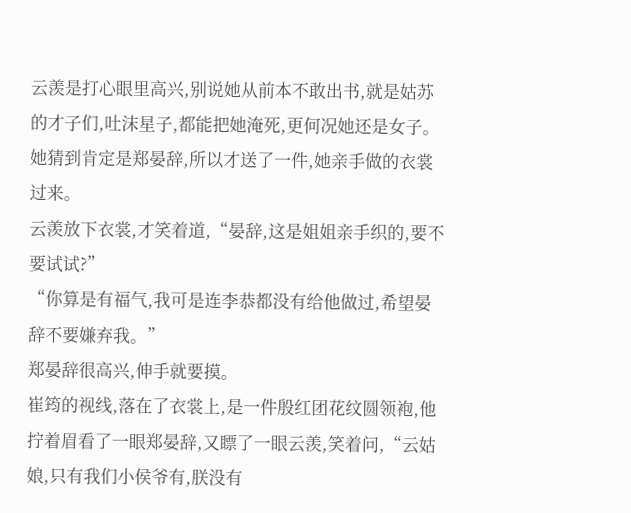云羡是打心眼里高兴,别说她从前本不敢出书,就是姑苏的才子们,吐沫星子,都能把她淹死,更何况她还是女子。
她猜到肯定是郑晏辞,所以才送了一件,她亲手做的衣裳过来。
云羡放下衣裳,才笑着道,“晏辞,这是姐姐亲手织的,要不要试试?”
“你算是有福气,我可是连李恭都没有给他做过,希望晏辞不要嫌弃我。”
郑晏辞很高兴,伸手就要摸。
崔筠的视线,落在了衣裳上,是一件殷红团花纹圆领袍,他拧着眉看了一眼郑晏辞,又瞟了一眼云羡,笑着问,“云姑娘,只有我们小侯爷有,朕没有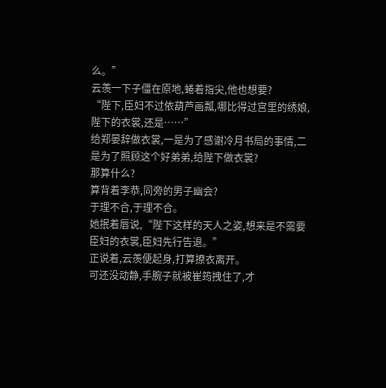么。”
云羡一下子僵在原地,蜷着指尖,他也想要?
“陛下,臣妇不过依葫芦画瓢,哪比得过宫里的绣娘,陛下的衣裳,还是……”
给郑晏辞做衣裳,一是为了感谢冷月书局的事情,二是为了照顾这个好弟弟,给陛下做衣裳?
那算什么?
算背着李恭,同旁的男子幽会?
于理不合,于理不合。
她抿着唇说,“陛下这样的天人之姿,想来是不需要臣妇的衣裳,臣妇先行告退。”
正说着,云羡便起身,打算撩衣离开。
可还没动静,手腕子就被崔筠拽住了,才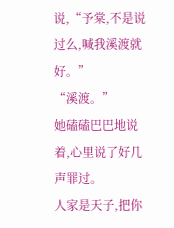说,“予棠,不是说过么,喊我溪渡就好。”
“溪渡。”
她磕磕巴巴地说着,心里说了好几声罪过。
人家是天子,把你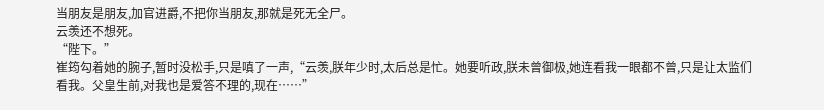当朋友是朋友,加官进爵,不把你当朋友,那就是死无全尸。
云羡还不想死。
“陛下。”
崔筠勾着她的腕子,暂时没松手,只是嗔了一声,“云羡,朕年少时,太后总是忙。她要听政,朕未曾御极,她连看我一眼都不曾,只是让太监们看我。父皇生前,对我也是爱答不理的,现在……”